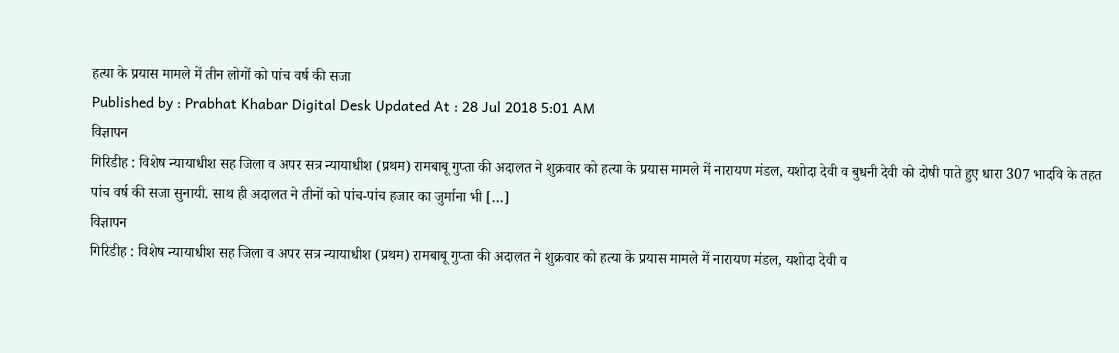हत्या के प्रयास मामले में तीन लोगों को पांच वर्ष की सजा
Published by : Prabhat Khabar Digital Desk Updated At : 28 Jul 2018 5:01 AM
विज्ञापन
गिरिडीह : विशेष न्यायाधीश सह जिला व अपर सत्र न्यायाधीश (प्रथम) रामबाबू गुप्ता की अदालत ने शुक्रवार को हत्या के प्रयास मामले में नारायण मंडल, यशोदा देवी व बुधनी देवी को दोषी पाते हुए धारा 307 भादवि के तहत पांच वर्ष की सजा सुनायी. साथ ही अदालत ने तीनों को पांच-पांच हजार का जुर्माना भी […]
विज्ञापन
गिरिडीह : विशेष न्यायाधीश सह जिला व अपर सत्र न्यायाधीश (प्रथम) रामबाबू गुप्ता की अदालत ने शुक्रवार को हत्या के प्रयास मामले में नारायण मंडल, यशोदा देवी व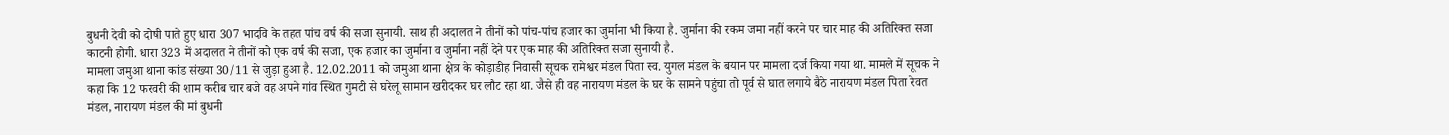बुधनी देवी को दोषी पाते हुए धारा 307 भादवि के तहत पांच वर्ष की सजा सुनायी. साथ ही अदालत ने तीनों को पांच-पांच हजार का जुर्माना भी किया है. जुर्माना की रकम जमा नहीं करने पर चार माह की अतिरिक्त सजा काटनी होगी. धारा 323 में अदालत ने तीनों को एक वर्ष की सजा, एक हजार का जुर्माना व जुर्माना नहीं देने पर एक माह की अतिरिक्त सजा सुनायी है.
मामला जमुआ थाना कांड संख्या 30/11 से जुड़ा हुआ है. 12.02.2011 को जमुआ थाना क्षेत्र के कोड़ाडीह निवासी सूचक रामेश्वर मंडल पिता स्व. युगल मंडल के बयान पर मामला दर्ज किया गया था. मामले में सूचक ने कहा कि 12 फरवरी की शाम करीब चार बजे वह अपने गांव स्थित गुमटी से घरेलू सामान खरीदकर घर लौट रहा था. जैसे ही वह नारायण मंडल के घर के सामने पहुंचा तो पूर्व से घात लगाये बैठे नारायण मंडल पिता रेवत मंडल, नारायण मंडल की मां बुधनी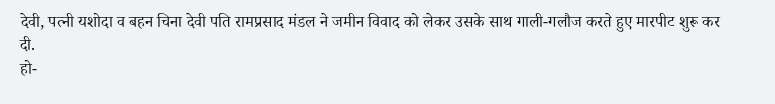देवी, पत्नी यशोदा व बहन चिना देवी पति रामप्रसाद मंडल ने जमीन विवाद को लेकर उसके साथ गाली-गलौज करते हुए मारपीट शुरू कर दी.
हो-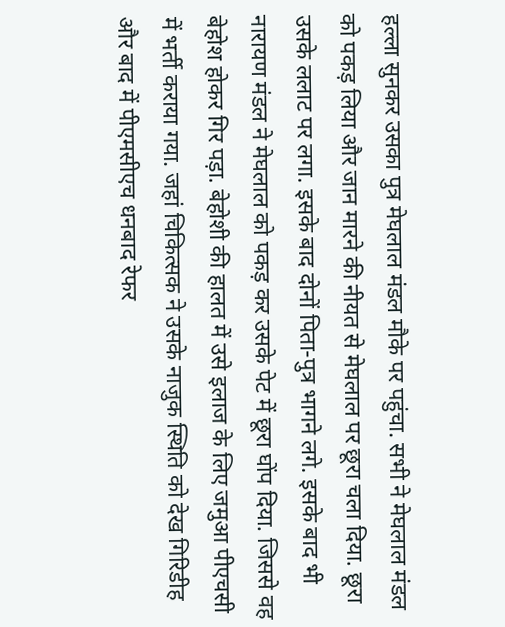हल्ला सुनकर उसका पुत्र मेघलाल मंडल मौके पर पहुंचा. सभी ने मेघलाल मंडल को पकड़ लिया और जान मारने की नीयत से मेघलाल पर छूरा चला दिया. छूरा उसके ललाट पर लगा. इसके बाद दोनों पिता-पुत्र भागने लगे. इसके बाद भी नारायण मंडल ने मेघलाल को पकड़ कर उसके पेट में छूरा घोंप दिया. जिससे वह बेहोश होकर गिर पड़ा. बेहोशी की हालत में उसे इलाज के लिए जमुआ पीएचसी में भर्ती कराया गया. जहां चिकित्सक ने उसके नाजुक स्थिति को देख गिरिडीह और बाद में पीएमसीएच धनबाद रेफर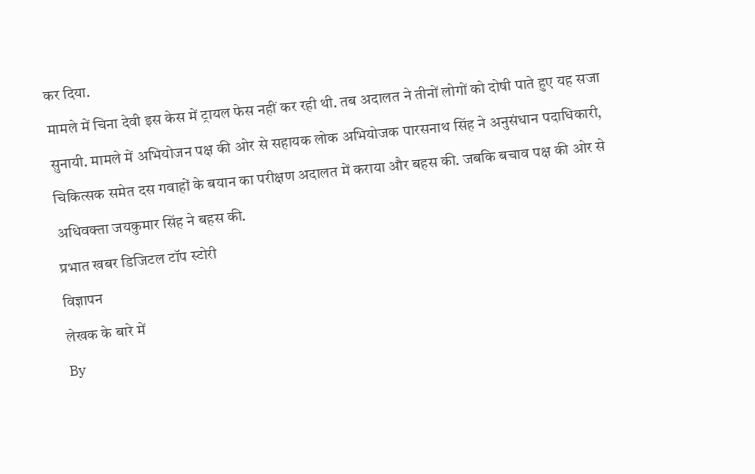कर दिया.
मामले में चिना देवी इस केस में ट्रायल फेस नहीं कर रही थी. तब अदालत ने तीनों लोगों को दोषी पाते हुए यह सजा सुनायी. मामले में अभियोजन पक्ष की ओर से सहायक लोक अभियोजक पारसनाथ सिंह ने अनुसंधान पदाधिकारी, चिकित्सक समेत दस गवाहों के बयान का परीक्षण अदालत में कराया और बहस की. जबकि बचाव पक्ष की ओर से अधिवक्ता जयकुमार सिंह ने बहस की.
प्रभात खबर डिजिटल टॉप स्टोरी
विज्ञापन
लेखक के बारे में
By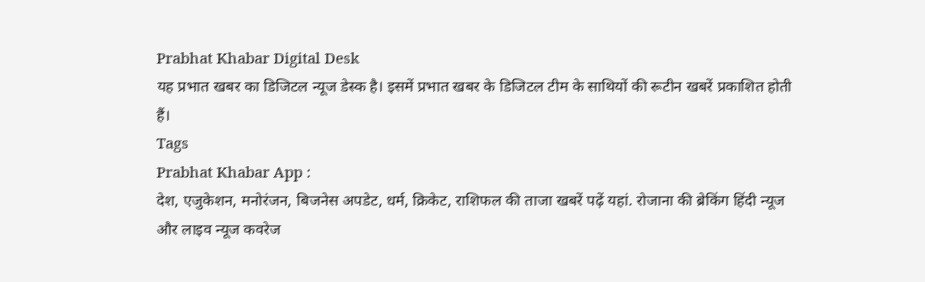Prabhat Khabar Digital Desk
यह प्रभात खबर का डिजिटल न्यूज डेस्क है। इसमें प्रभात खबर के डिजिटल टीम के साथियों की रूटीन खबरें प्रकाशित होती हैं।
Tags
Prabhat Khabar App :
देश, एजुकेशन, मनोरंजन, बिजनेस अपडेट, धर्म, क्रिकेट, राशिफल की ताजा खबरें पढ़ें यहां. रोजाना की ब्रेकिंग हिंदी न्यूज और लाइव न्यूज कवरेज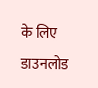के लिए डाउनलोड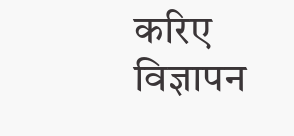करिए
विज्ञापन